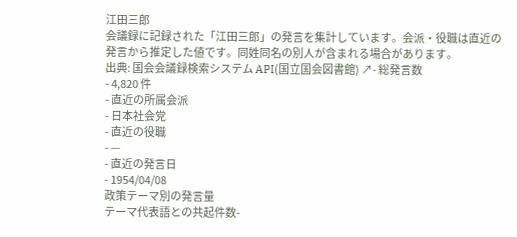江田三郎
会議録に記録された「江田三郎」の発言を集計しています。会派・役職は直近の発言から推定した値です。同姓同名の別人が含まれる場合があります。
出典: 国会会議録検索システム API(国立国会図書館) ↗- 総発言数
- 4,820 件
- 直近の所属会派
- 日本社会党
- 直近の役職
- —
- 直近の発言日
- 1954/04/08
政策テーマ別の発言量
テーマ代表語との共起件数-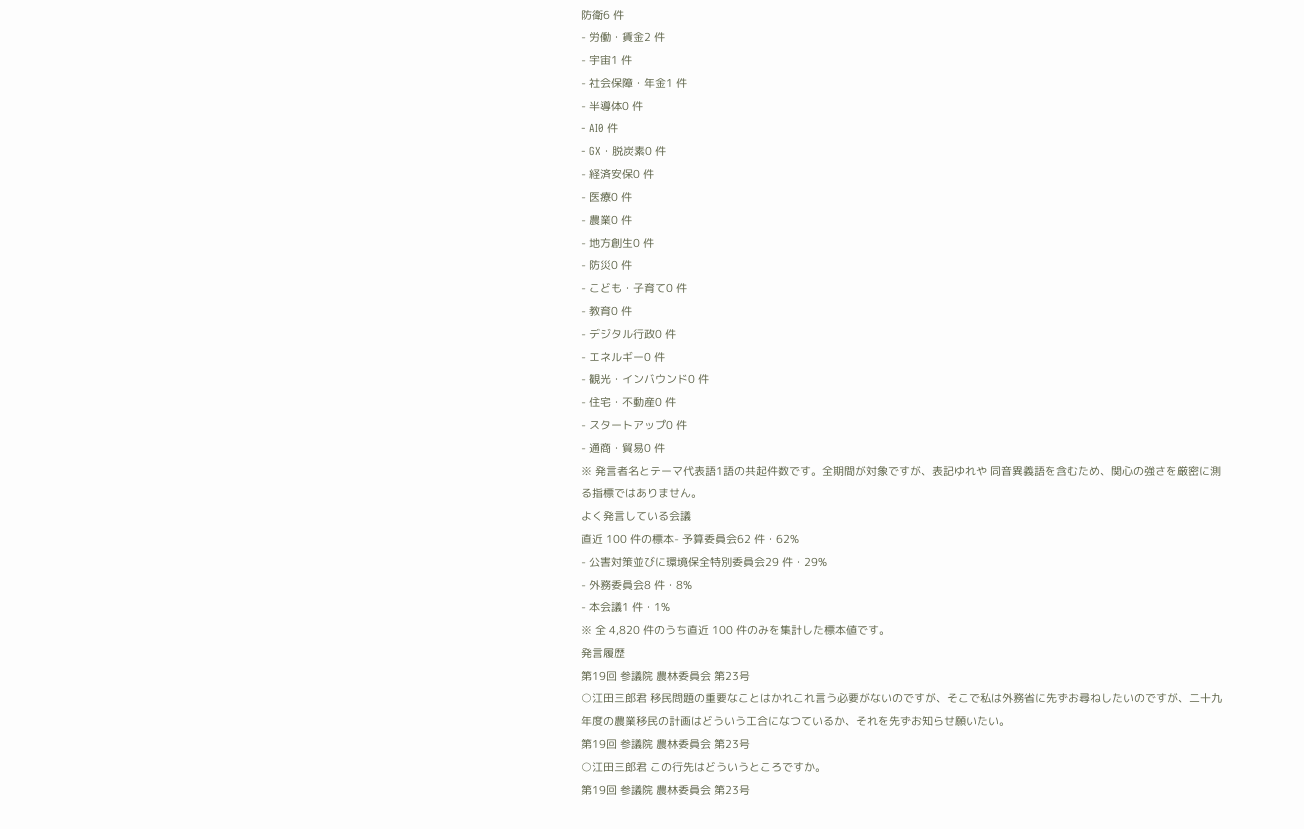防衛6 件
- 労働・賃金2 件
- 宇宙1 件
- 社会保障・年金1 件
- 半導体0 件
- AI0 件
- GX・脱炭素0 件
- 経済安保0 件
- 医療0 件
- 農業0 件
- 地方創生0 件
- 防災0 件
- こども・子育て0 件
- 教育0 件
- デジタル行政0 件
- エネルギー0 件
- 観光・インバウンド0 件
- 住宅・不動産0 件
- スタートアップ0 件
- 通商・貿易0 件
※ 発言者名とテーマ代表語1語の共起件数です。全期間が対象ですが、表記ゆれや 同音異義語を含むため、関心の強さを厳密に測る指標ではありません。
よく発言している会議
直近 100 件の標本- 予算委員会62 件・62%
- 公害対策並びに環境保全特別委員会29 件・29%
- 外務委員会8 件・8%
- 本会議1 件・1%
※ 全 4,820 件のうち直近 100 件のみを集計した標本値です。
発言履歴
第19回 参議院 農林委員会 第23号
○江田三郎君 移民問題の重要なことはかれこれ言う必要がないのですが、そこで私は外務省に先ずお尋ねしたいのですが、二十九年度の農業移民の計画はどういう工合になつているか、それを先ずお知らせ願いたい。
第19回 参議院 農林委員会 第23号
○江田三郎君 この行先はどういうところですか。
第19回 参議院 農林委員会 第23号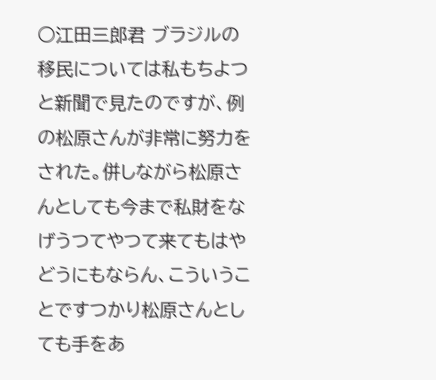○江田三郎君 ブラジルの移民については私もちよつと新聞で見たのですが、例の松原さんが非常に努力をされた。併しながら松原さんとしても今まで私財をなげうつてやつて来てもはやどうにもならん、こういうことですつかり松原さんとしても手をあ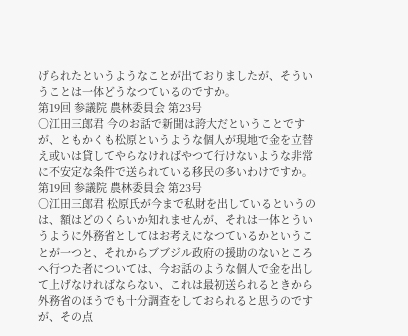げられたというようなことが出ておりましたが、そういうことは一体どうなつているのですか。
第19回 参議院 農林委員会 第23号
○江田三郎君 今のお話で新聞は誇大だということですが、ともかくも松原というような個人が現地で金を立替え或いは貸してやらなければやつて行けないような非常に不安定な条件で送られている移民の多いわけですか。
第19回 参議院 農林委員会 第23号
○江田三郎君 松原氏が今まで私財を出しているというのは、額はどのくらいか知れませんが、それは一体とういうように外務省としてはお考えになつているかということが一つと、それからブブジル政府の援助のないところへ行つた者については、今お話のような個人で金を出して上げなければならない、これは最初送られるときから外務省のほうでも十分調査をしておられると思うのですが、その点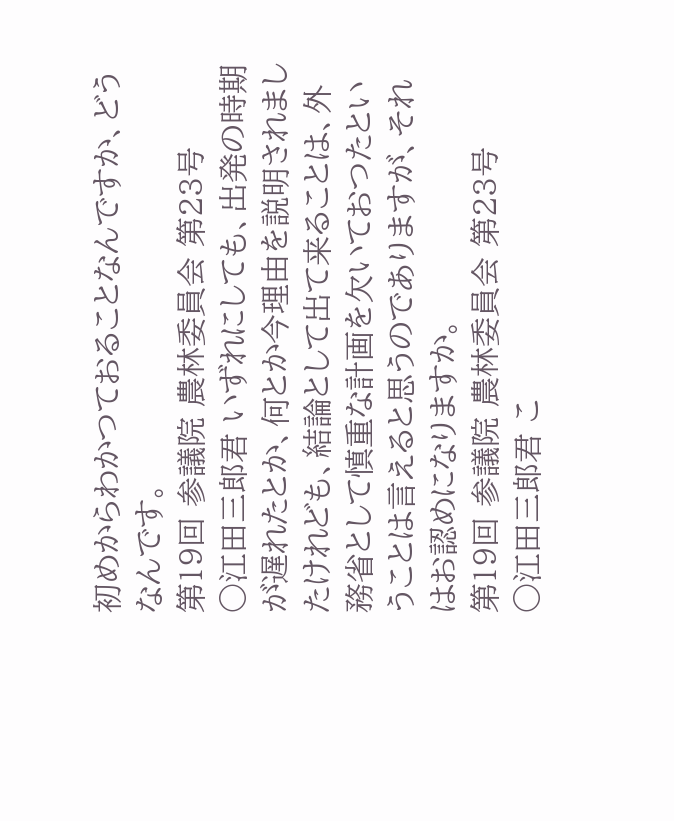初めからわかつておることなんですか、どうなんです。
第19回 参議院 農林委員会 第23号
○江田三郎君 いずれにしても、出発の時期が遅れたとか、何とか今理由を説明されましたけれども、結論として出て来ることは、外務省として慎重な計画を欠いておつたということは言えると思うのでありますが、それはお認めになりますか。
第19回 参議院 農林委員会 第23号
○江田三郎君 こ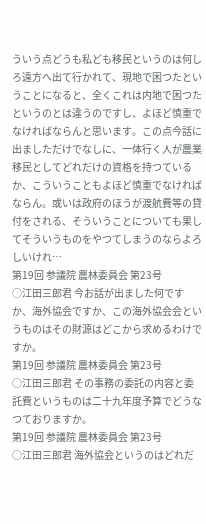ういう点どうも私ども移民というのは何しろ遠方へ出て行かれて、現地で困つたということになると、全くこれは内地で困つたというのとは違うのですし、よほど慎重でなければならんと思います。この点今話に出ましただけでなしに、一体行く人が農業移民としてどれだけの資格を持つているか、こういうこともよほど慎重でなければならん。或いは政府のほうが渡航費等の貸付をされる、そういうことについても果してそういうものをやつてしまうのならよろしいけれ…
第19回 参議院 農林委員会 第23号
○江田三郎君 今お話が出ました何ですか、海外協会ですか、この海外協会会というものはその財源はどこから求めるわけですか。
第19回 参議院 農林委員会 第23号
○江田三郎君 その事務の委託の内容と委託費というものは二十九年度予算でどうなつておりますか。
第19回 参議院 農林委員会 第23号
○江田三郎君 海外協会というのはどれだ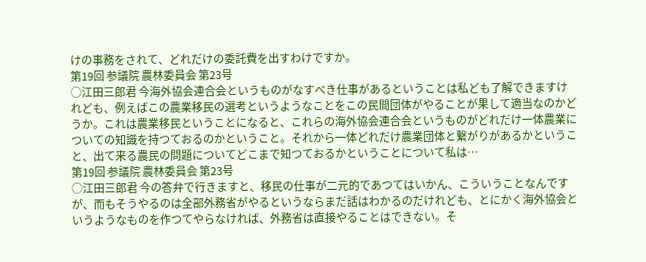けの事務をされて、どれだけの委託費を出すわけですか。
第19回 参議院 農林委員会 第23号
○江田三郎君 今海外協会連合会というものがなすべき仕事があるということは私ども了解できますけれども、例えばこの農業移民の選考というようなことをこの民間団体がやることが果して適当なのかどうか。これは農業移民ということになると、これらの海外協会連合会というものがどれだけ一体農業についての知識を持つておるのかということ。それから一体どれだけ農業団体と繋がりがあるかということ、出て来る農民の問題についてどこまで知つておるかということについて私は…
第19回 参議院 農林委員会 第23号
○江田三郎君 今の答弁で行きますと、移民の仕事が二元的であつてはいかん、こういうことなんですが、而もそうやるのは全部外務省がやるというならまだ話はわかるのだけれども、とにかく海外協会というようなものを作つてやらなければ、外務省は直接やることはできない。そ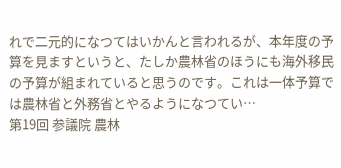れで二元的になつてはいかんと言われるが、本年度の予算を見ますというと、たしか農林省のほうにも海外移民の予算が組まれていると思うのです。これは一体予算では農林省と外務省とやるようになつてい…
第19回 参議院 農林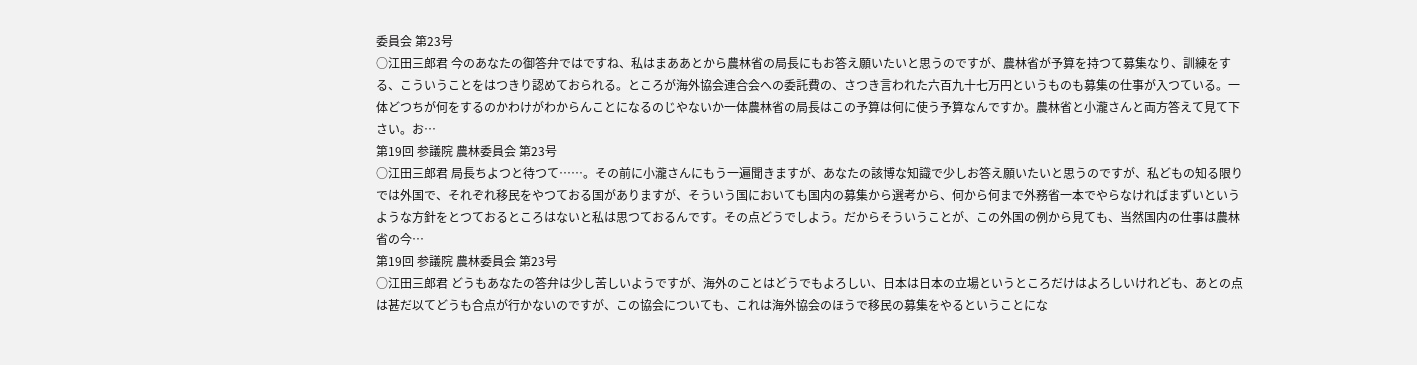委員会 第23号
○江田三郎君 今のあなたの御答弁ではですね、私はまああとから農林省の局長にもお答え願いたいと思うのですが、農林省が予算を持つて募集なり、訓練をする、こういうことをはつきり認めておられる。ところが海外協会連合会への委託費の、さつき言われた六百九十七万円というものも募集の仕事が入つている。一体どつちが何をするのかわけがわからんことになるのじやないか一体農林省の局長はこの予算は何に使う予算なんですか。農林省と小瀧さんと両方答えて見て下さい。お…
第19回 参議院 農林委員会 第23号
○江田三郎君 局長ちよつと待つて……。その前に小瀧さんにもう一遍聞きますが、あなたの該博な知識で少しお答え願いたいと思うのですが、私どもの知る限りでは外国で、それぞれ移民をやつておる国がありますが、そういう国においても国内の募集から選考から、何から何まで外務省一本でやらなければまずいというような方針をとつておるところはないと私は思つておるんです。その点どうでしよう。だからそういうことが、この外国の例から見ても、当然国内の仕事は農林省の今…
第19回 参議院 農林委員会 第23号
○江田三郎君 どうもあなたの答弁は少し苦しいようですが、海外のことはどうでもよろしい、日本は日本の立場というところだけはよろしいけれども、あとの点は甚だ以てどうも合点が行かないのですが、この協会についても、これは海外協会のほうで移民の募集をやるということにな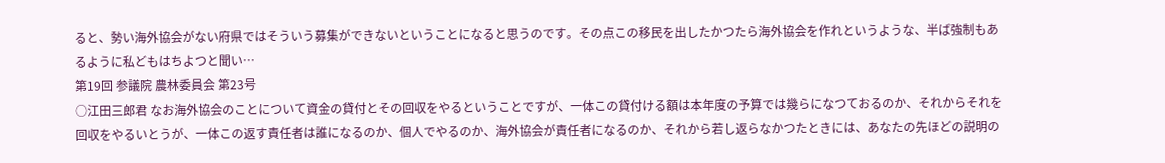ると、勢い海外協会がない府県ではそういう募集ができないということになると思うのです。その点この移民を出したかつたら海外協会を作れというような、半ば強制もあるように私どもはちよつと聞い…
第19回 参議院 農林委員会 第23号
○江田三郎君 なお海外協会のことについて資金の貸付とその回収をやるということですが、一体この貸付ける額は本年度の予算では幾らになつておるのか、それからそれを回収をやるいとうが、一体この返す責任者は誰になるのか、個人でやるのか、海外協会が責任者になるのか、それから若し返らなかつたときには、あなたの先ほどの説明の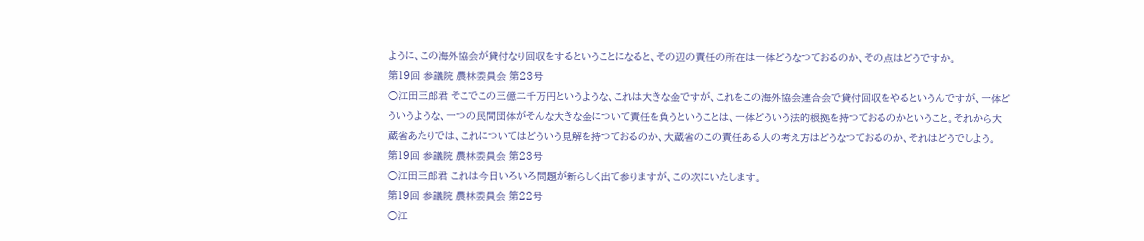ように、この海外協会が貸付なり回収をするということになると、その辺の責任の所在は一体どうなつておるのか、その点はどうですか。
第19回 参議院 農林委員会 第23号
○江田三郎君 そこでこの三億二千万円というような、これは大きな金ですが、これをこの海外協会連合会で貸付回収をやるというんですが、一体どういうような、一つの民間団体がそんな大きな金について責任を負うということは、一体どういう法的根拠を持つておるのかということ。それから大蔵省あたりでは、これについてはどういう見解を持つておるのか、大蔵省のこの責任ある人の考え方はどうなつておるのか、それはどうでしよう。
第19回 参議院 農林委員会 第23号
○江田三郎君 これは今日いろいろ問題が新らしく出て参りますが、この次にいたします。
第19回 参議院 農林委員会 第22号
○江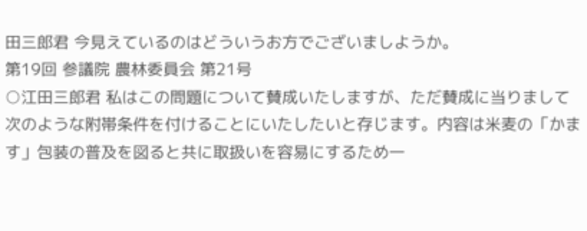田三郎君 今見えているのはどういうお方でございましようか。
第19回 参議院 農林委員会 第21号
○江田三郎君 私はこの問題について賛成いたしますが、ただ賛成に当りまして次のような附帯条件を付けることにいたしたいと存じます。内容は米麦の「かます」包装の普及を図ると共に取扱いを容易にするため一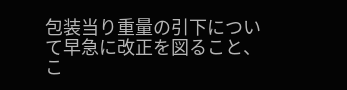包装当り重量の引下について早急に改正を図ること、こ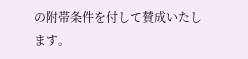の附帯条件を付して賛成いたします。